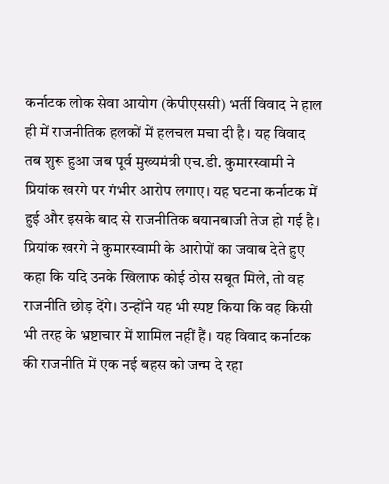कर्नाटक लोक सेवा आयोग (केपीएससी) भर्ती विवाद ने हाल ही में राजनीतिक हलकों में हलचल मचा दी है। यह विवाद तब शुरू हुआ जब पूर्व मुख्यमंत्री एच.डी. कुमारस्वामी ने प्रियांक खरगे पर गंभीर आरोप लगाए। यह घटना कर्नाटक में हुई और इसके बाद से राजनीतिक बयानबाजी तेज हो गई है।
प्रियांक खरगे ने कुमारस्वामी के आरोपों का जवाब देते हुए कहा कि यदि उनके खिलाफ कोई ठोस सबूत मिले, तो वह राजनीति छोड़ देंगे। उन्होंने यह भी स्पष्ट किया कि वह किसी भी तरह के भ्रष्टाचार में शामिल नहीं हैं। यह विवाद कर्नाटक की राजनीति में एक नई बहस को जन्म दे रहा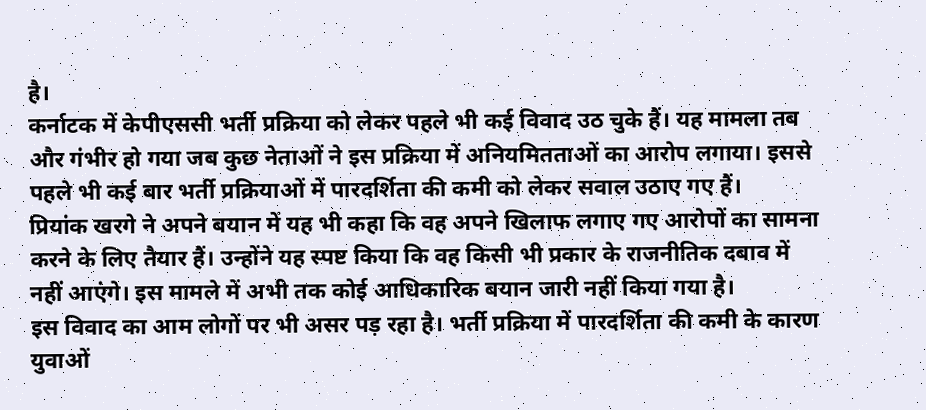है।
कर्नाटक में केपीएससी भर्ती प्रक्रिया को लेकर पहले भी कई विवाद उठ चुके हैं। यह मामला तब और गंभीर हो गया जब कुछ नेताओं ने इस प्रक्रिया में अनियमितताओं का आरोप लगाया। इससे पहले भी कई बार भर्ती प्रक्रियाओं में पारदर्शिता की कमी को लेकर सवाल उठाए गए हैं।
प्रियांक खरगे ने अपने बयान में यह भी कहा कि वह अपने खिलाफ लगाए गए आरोपों का सामना करने के लिए तैयार हैं। उन्होंने यह स्पष्ट किया कि वह किसी भी प्रकार के राजनीतिक दबाव में नहीं आएंगे। इस मामले में अभी तक कोई आधिकारिक बयान जारी नहीं किया गया है।
इस विवाद का आम लोगों पर भी असर पड़ रहा है। भर्ती प्रक्रिया में पारदर्शिता की कमी के कारण युवाओं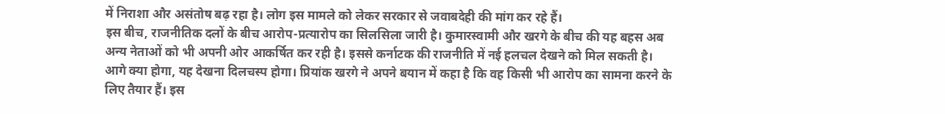में निराशा और असंतोष बढ़ रहा है। लोग इस मामले को लेकर सरकार से जवाबदेही की मांग कर रहे हैं।
इस बीच, राजनीतिक दलों के बीच आरोप-प्रत्यारोप का सिलसिला जारी है। कुमारस्वामी और खरगे के बीच की यह बहस अब अन्य नेताओं को भी अपनी ओर आकर्षित कर रही है। इससे कर्नाटक की राजनीति में नई हलचल देखने को मिल सकती है।
आगे क्या होगा, यह देखना दिलचस्प होगा। प्रियांक खरगे ने अपने बयान में कहा है कि वह किसी भी आरोप का सामना करने के लिए तैयार हैं। इस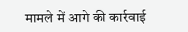मामले में आगे की कार्रवाई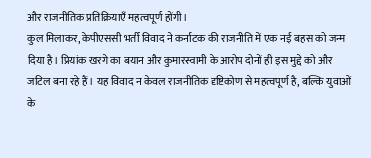और राजनीतिक प्रतिक्रियाएँ महत्वपूर्ण होंगी।
कुल मिलाकर, केपीएससी भर्ती विवाद ने कर्नाटक की राजनीति में एक नई बहस को जन्म दिया है। प्रियांक खरगे का बयान और कुमारस्वामी के आरोप दोनों ही इस मुद्दे को और जटिल बना रहे हैं। यह विवाद न केवल राजनीतिक दृष्टिकोण से महत्वपूर्ण है, बल्कि युवाओं के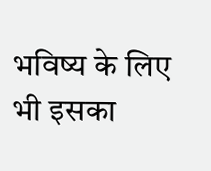भविष्य के लिए भी इसका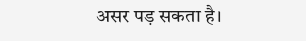असर पड़ सकता है।